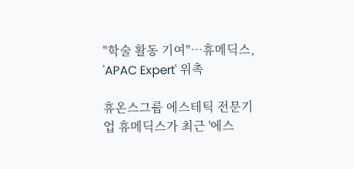"학술 활동 기여"…휴메딕스, 'APAC Expert' 위촉

휴온스그룹 에스테틱 전문기업 휴메딕스가 최근 '에스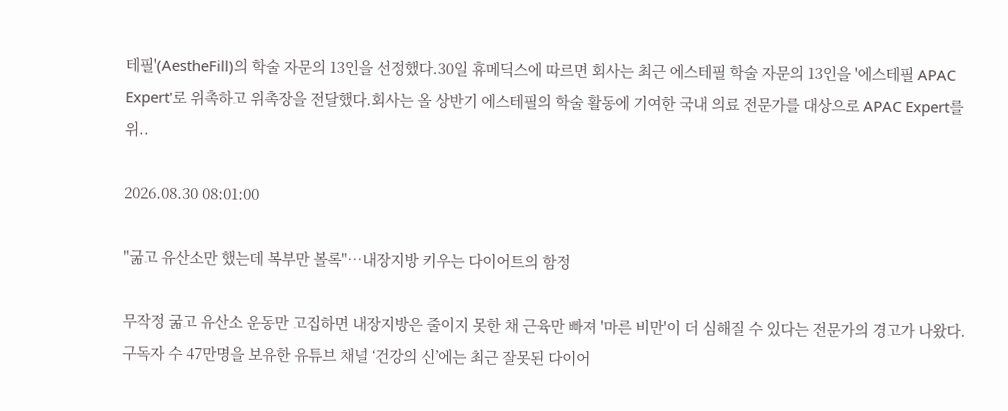테필'(AestheFill)의 학술 자문의 13인을 선정했다.30일 휴메딕스에 따르면 회사는 최근 에스테필 학술 자문의 13인을 '에스테필 APAC Expert'로 위촉하고 위촉장을 전달했다.회사는 올 상반기 에스테필의 학술 활동에 기여한 국내 의료 전문가를 대상으로 APAC Expert를 위..

2026.08.30 08:01:00

"굶고 유산소만 했는데 복부만 볼록"…내장지방 키우는 다이어트의 함정

무작정 굶고 유산소 운동만 고집하면 내장지방은 줄이지 못한 채 근육만 빠져 '마른 비만'이 더 심해질 수 있다는 전문가의 경고가 나왔다.구독자 수 47만명을 보유한 유튜브 채널 ‘건강의 신’에는 최근 잘못된 다이어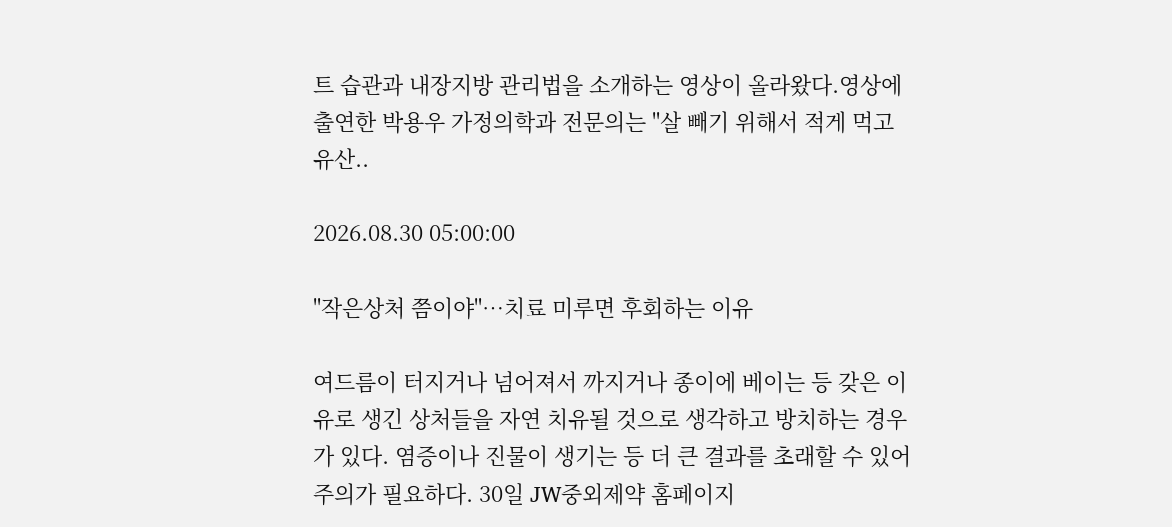트 습관과 내장지방 관리법을 소개하는 영상이 올라왔다.영상에 출연한 박용우 가정의학과 전문의는 "살 빼기 위해서 적게 먹고 유산..

2026.08.30 05:00:00

"작은상처 쯤이야"…치료 미루면 후회하는 이유

여드름이 터지거나 넘어져서 까지거나 종이에 베이는 등 갖은 이유로 생긴 상처들을 자연 치유될 것으로 생각하고 방치하는 경우가 있다. 염증이나 진물이 생기는 등 더 큰 결과를 초래할 수 있어 주의가 필요하다. 30일 JW중외제약 홈페이지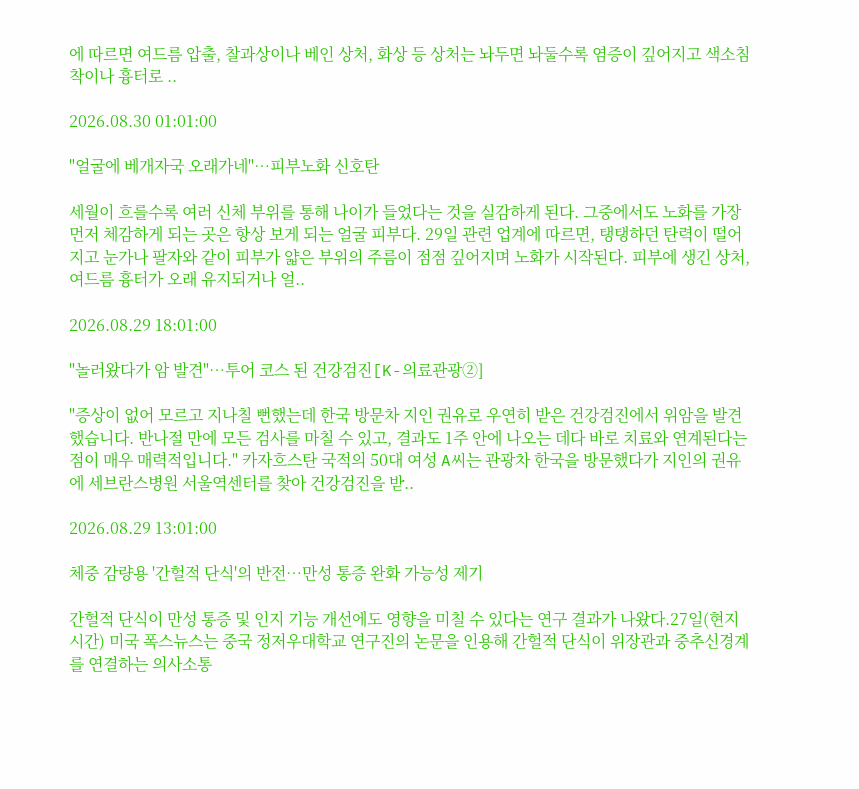에 따르면 여드름 압출, 찰과상이나 베인 상처, 화상 등 상처는 놔두면 놔둘수록 염증이 깊어지고 색소침착이나 흉터로 ..

2026.08.30 01:01:00

"얼굴에 베개자국 오래가네"…피부노화 신호탄

세월이 흐를수록 여러 신체 부위를 통해 나이가 들었다는 것을 실감하게 된다. 그중에서도 노화를 가장 먼저 체감하게 되는 곳은 항상 보게 되는 얼굴 피부다. 29일 관련 업계에 따르면, 탱탱하던 탄력이 떨어지고 눈가나 팔자와 같이 피부가 얇은 부위의 주름이 점점 깊어지며 노화가 시작된다. 피부에 생긴 상처, 여드름 흉터가 오래 유지되거나 얼..

2026.08.29 18:01:00

"놀러왔다가 암 발견"…투어 코스 된 건강검진[K-의료관광②]

"증상이 없어 모르고 지나칠 뻔했는데 한국 방문차 지인 권유로 우연히 받은 건강검진에서 위암을 발견했습니다. 반나절 만에 모든 검사를 마칠 수 있고, 결과도 1주 안에 나오는 데다 바로 치료와 연계된다는 점이 매우 매력적입니다." 카자흐스탄 국적의 50대 여성 A씨는 관광차 한국을 방문했다가 지인의 권유에 세브란스병원 서울역센터를 찾아 건강검진을 받..

2026.08.29 13:01:00

체중 감량용 '간헐적 단식'의 반전…만성 통증 완화 가능성 제기

간헐적 단식이 만성 통증 및 인지 기능 개선에도 영향을 미칠 수 있다는 연구 결과가 나왔다.27일(현지 시간) 미국 폭스뉴스는 중국 정저우대학교 연구진의 논문을 인용해 간헐적 단식이 위장관과 중추신경계를 연결하는 의사소통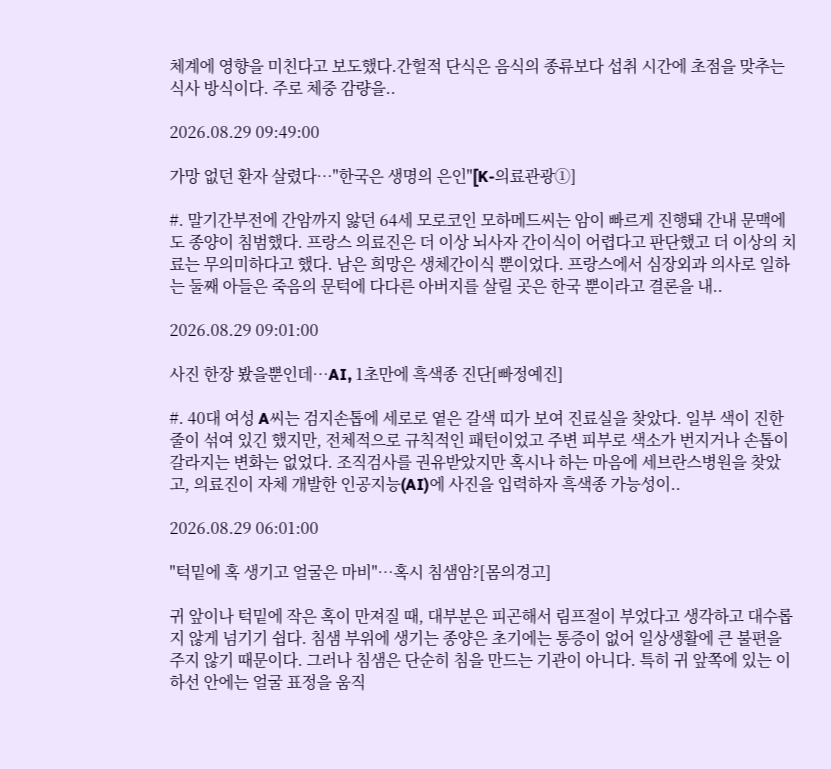체계에 영향을 미친다고 보도했다.간헐적 단식은 음식의 종류보다 섭취 시간에 초점을 맞추는 식사 방식이다. 주로 체중 감량을..

2026.08.29 09:49:00

가망 없던 환자 살렸다…"한국은 생명의 은인"[K-의료관광①]

#. 말기간부전에 간암까지 앓던 64세 모로코인 모하메드씨는 암이 빠르게 진행돼 간내 문맥에도 종양이 침범했다. 프랑스 의료진은 더 이상 뇌사자 간이식이 어렵다고 판단했고 더 이상의 치료는 무의미하다고 했다. 남은 희망은 생체간이식 뿐이었다. 프랑스에서 심장외과 의사로 일하는 둘째 아들은 죽음의 문턱에 다다른 아버지를 살릴 곳은 한국 뿐이라고 결론을 내..

2026.08.29 09:01:00

사진 한장 봤을뿐인데…AI, 1초만에 흑색종 진단[빠정예진]

#. 40대 여성 A씨는 검지손톱에 세로로 옅은 갈색 띠가 보여 진료실을 찾았다. 일부 색이 진한 줄이 섞여 있긴 했지만, 전체적으로 규칙적인 패턴이었고 주변 피부로 색소가 번지거나 손톱이 갈라지는 변화는 없었다. 조직검사를 권유받았지만 혹시나 하는 마음에 세브란스병원을 찾았고, 의료진이 자체 개발한 인공지능(AI)에 사진을 입력하자 흑색종 가능성이..

2026.08.29 06:01:00

"턱밑에 혹 생기고 얼굴은 마비"…혹시 침샘암?[몸의경고]

귀 앞이나 턱밑에 작은 혹이 만져질 때, 대부분은 피곤해서 림프절이 부었다고 생각하고 대수롭지 않게 넘기기 쉽다. 침샘 부위에 생기는 종양은 초기에는 통증이 없어 일상생활에 큰 불편을 주지 않기 때문이다. 그러나 침샘은 단순히 침을 만드는 기관이 아니다. 특히 귀 앞쪽에 있는 이하선 안에는 얼굴 표정을 움직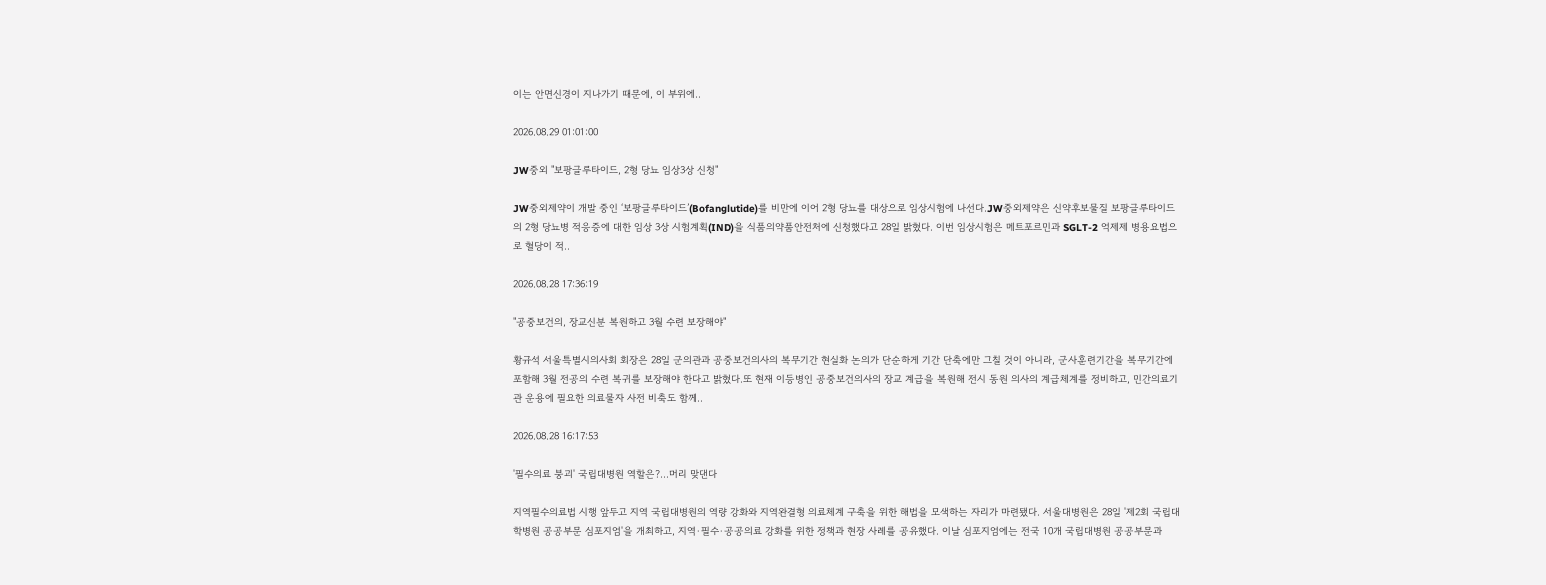이는 안면신경이 지나가기 때문에, 이 부위에..

2026.08.29 01:01:00

JW중외 "보팡글루타이드, 2형 당뇨 임상3상 신청"

JW중외제약이 개발 중인 ‘보팡글루타이드’(Bofanglutide)를 비만에 이어 2형 당뇨를 대상으로 임상시험에 나선다.JW중외제약은 신약후보물질 보팡글루타이드의 2형 당뇨병 적응증에 대한 임상 3상 시험계획(IND)을 식품의약품안전처에 신청했다고 28일 밝혔다. 이번 임상시험은 메트포르민과 SGLT-2 억제제 병용요법으로 혈당이 적..

2026.08.28 17:36:19

"공중보건의, 장교신분 복원하고 3월 수련 보장해야"

황규석 서울특별시의사회 회장은 28일 군의관과 공중보건의사의 복무기간 현실화 논의가 단순하게 기간 단축에만 그칠 것이 아니라, 군사훈련기간을 복무기간에 포함해 3월 전공의 수련 복귀를 보장해야 한다고 밝혔다.또 현재 이등병인 공중보건의사의 장교 계급을 복원해 전시 동원 의사의 계급체계를 정비하고, 민간의료기관 운용에 필요한 의료물자 사전 비축도 함께..

2026.08.28 16:17:53

'필수의료 붕괴' 국립대병원 역할은?…머리 맞댄다

지역필수의료법 시행 앞두고 지역 국립대병원의 역량 강화와 지역완결형 의료체계 구축을 위한 해법을 모색하는 자리가 마련됐다. 서울대병원은 28일 '제2회 국립대학병원 공공부문 심포지엄'을 개최하고, 지역·필수·공공의료 강화를 위한 정책과 현장 사례를 공유했다. 이날 심포지엄에는 전국 10개 국립대병원 공공부문과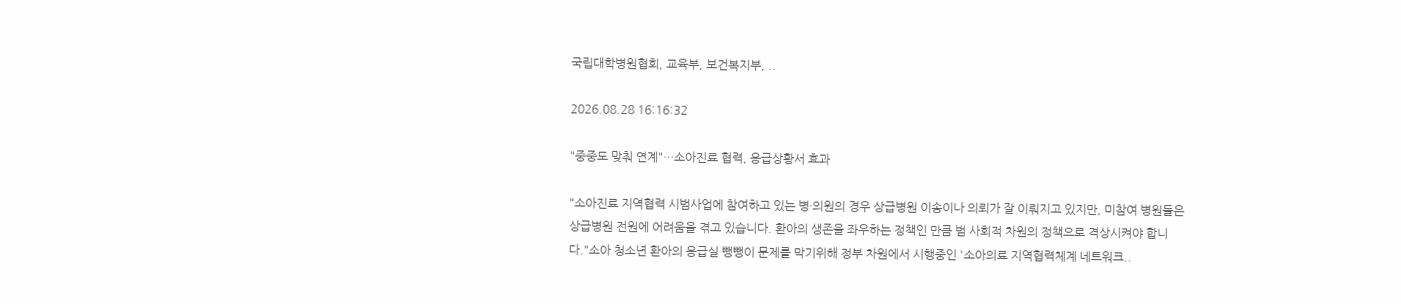국립대학병원협회, 교육부, 보건복지부, ..

2026.08.28 16:16:32

"중중도 맞춰 연계"…소아진료 협력, 응급상황서 효과

"소아진료 지역협력 시범사업에 참여하고 있는 병·의원의 경우 상급병원 이송이나 의뢰가 잘 이뤄지고 있지만, 미참여 병원들은 상급병원 전원에 어려움을 겪고 있습니다. 환아의 생존을 좌우하는 정책인 만큼 범 사회적 차원의 정책으로 격상시켜야 합니다."소아 청소년 환아의 응급실 뺑뺑이 문제를 막기위해 정부 차원에서 시행중인 '소아의료 지역협력체계 네트워크..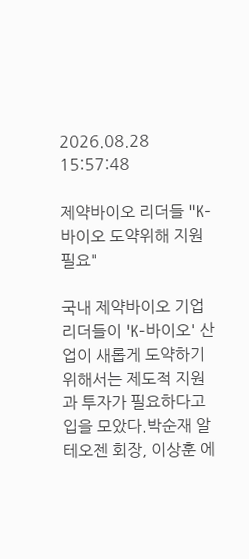2026.08.28 15:57:48

제약바이오 리더들 "K-바이오 도약위해 지원 필요"

국내 제약바이오 기업 리더들이 'K-바이오' 산업이 새롭게 도약하기 위해서는 제도적 지원과 투자가 필요하다고 입을 모았다.박순재 알테오젠 회장, 이상훈 에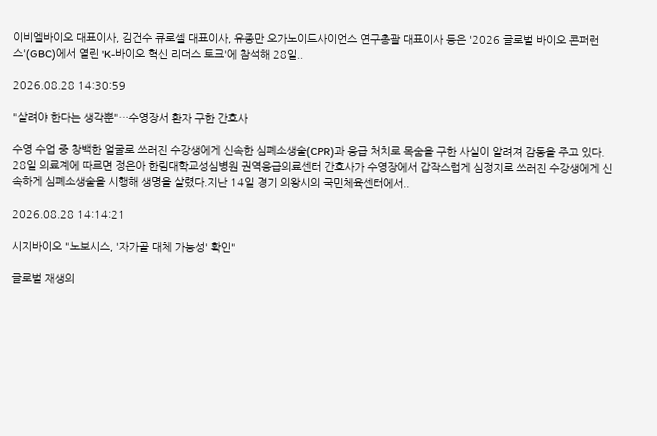이비엘바이오 대표이사, 김건수 큐로셀 대표이사, 유종만 오가노이드사이언스 연구총괄 대표이사 등은 '2026 글로벌 바이오 콘퍼런스'(GBC)에서 열린 'K-바이오 혁신 리더스 토크'에 참석해 28일..

2026.08.28 14:30:59

"살려야 한다는 생각뿐"…수영장서 환자 구한 간호사

수영 수업 중 창백한 얼굴로 쓰러진 수강생에게 신속한 심폐소생술(CPR)과 응급 처치로 목숨을 구한 사실이 알려져 감동을 주고 있다. 28일 의료계에 따르면 정은아 한림대학교성심병원 권역응급의료센터 간호사가 수영장에서 갑작스럽게 심정지로 쓰러진 수강생에게 신속하게 심폐소생술을 시행해 생명을 살렸다.지난 14일 경기 의왕시의 국민체육센터에서..

2026.08.28 14:14:21

시지바이오 "노보시스, '자가골 대체 가능성' 확인"

글로벌 재생의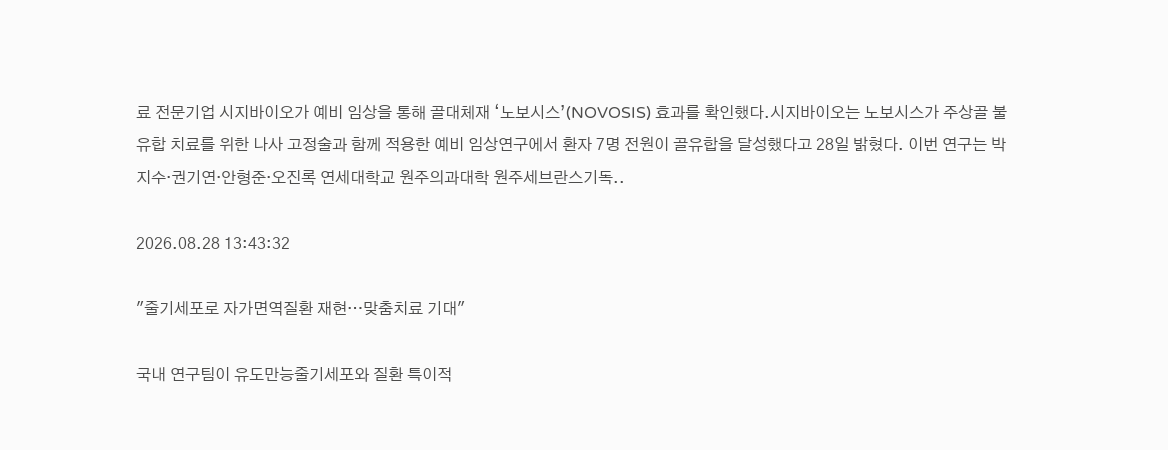료 전문기업 시지바이오가 예비 임상을 통해 골대체재 ‘노보시스’(NOVOSIS) 효과를 확인했다.시지바이오는 노보시스가 주상골 불유합 치료를 위한 나사 고정술과 함께 적용한 예비 임상연구에서 환자 7명 전원이 골유합을 달성했다고 28일 밝혔다. 이번 연구는 박지수·권기연·안형준·오진록 연세대학교 원주의과대학 원주세브란스기독..

2026.08.28 13:43:32

"줄기세포로 자가면역질환 재현…맞춤치료 기대"

국내 연구팀이 유도만능줄기세포와 질환 특이적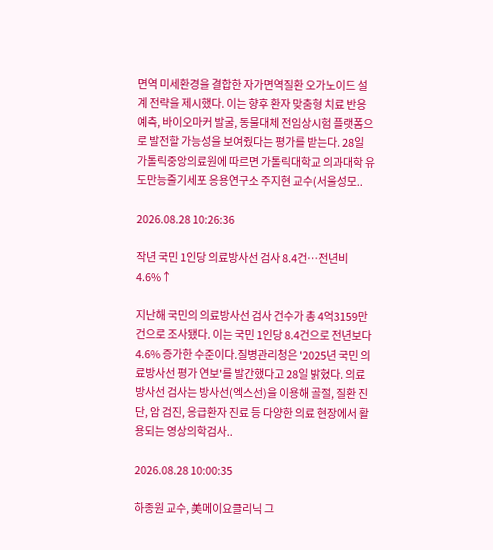면역 미세환경을 결합한 자가면역질환 오가노이드 설계 전략을 제시했다. 이는 향후 환자 맞춤형 치료 반응 예측, 바이오마커 발굴, 동물대체 전임상시험 플랫폼으로 발전할 가능성을 보여줬다는 평가를 받는다. 28일 가톨릭중앙의료원에 따르면 가톨릭대학교 의과대학 유도만능줄기세포 응용연구소 주지현 교수(서울성모..

2026.08.28 10:26:36

작년 국민 1인당 의료방사선 검사 8.4건…전년비 4.6%↑

지난해 국민의 의료방사선 검사 건수가 총 4억3159만건으로 조사됐다. 이는 국민 1인당 8.4건으로 전년보다 4.6% 증가한 수준이다.질병관리청은 '2025년 국민 의료방사선 평가 연보'를 발간했다고 28일 밝혔다. 의료방사선 검사는 방사선(엑스선)을 이용해 골절, 질환 진단, 암 검진, 응급환자 진료 등 다양한 의료 현장에서 활용되는 영상의학검사..

2026.08.28 10:00:35

하종원 교수, 美메이요클리닉 그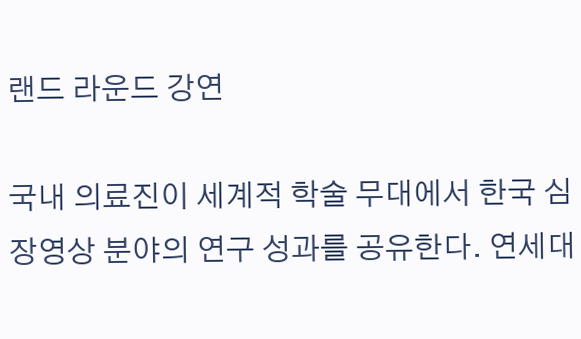랜드 라운드 강연

국내 의료진이 세계적 학술 무대에서 한국 심장영상 분야의 연구 성과를 공유한다. 연세대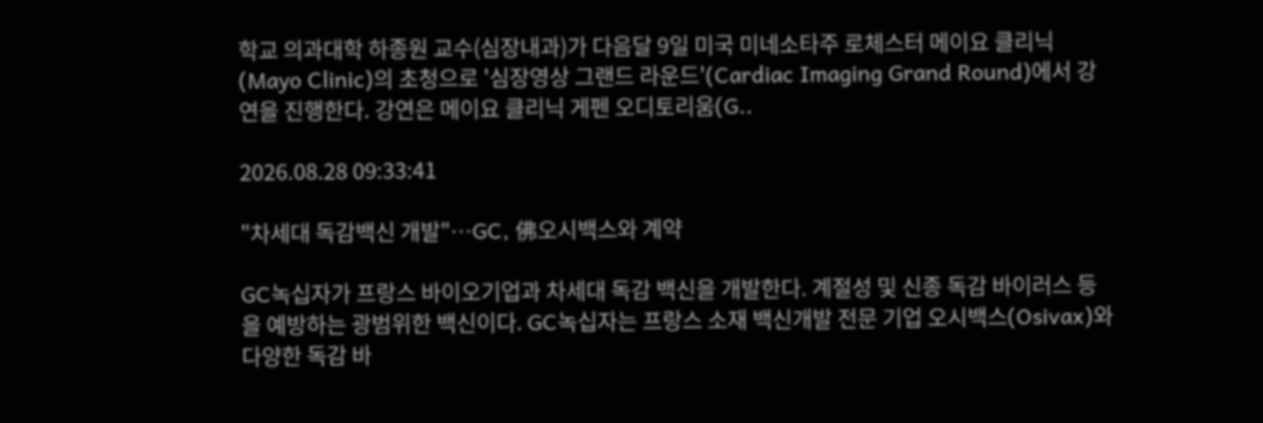학교 의과대학 하종원 교수(심장내과)가 다음달 9일 미국 미네소타주 로체스터 메이요 클리닉(Mayo Clinic)의 초청으로 '심장영상 그랜드 라운드'(Cardiac Imaging Grand Round)에서 강연을 진행한다. 강연은 메이요 클리닉 게펜 오디토리움(G..

2026.08.28 09:33:41

"차세대 독감백신 개발"…GC, 佛오시백스와 계약

GC녹십자가 프랑스 바이오기업과 차세대 독감 백신을 개발한다. 계절성 및 신종 독감 바이러스 등을 예방하는 광범위한 백신이다. GC녹십자는 프랑스 소재 백신개발 전문 기업 오시백스(Osivax)와 다양한 독감 바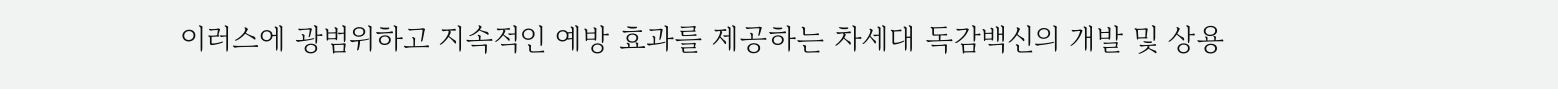이러스에 광범위하고 지속적인 예방 효과를 제공하는 차세대 독감백신의 개발 및 상용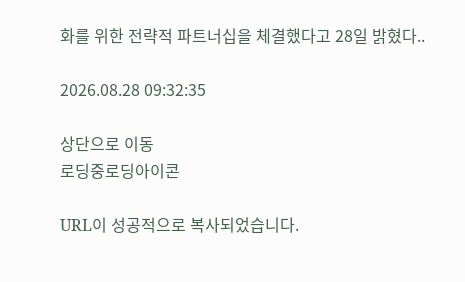화를 위한 전략적 파트너십을 체결했다고 28일 밝혔다..

2026.08.28 09:32:35

상단으로 이동
로딩중로딩아이콘

URL이 성공적으로 복사되었습니다.